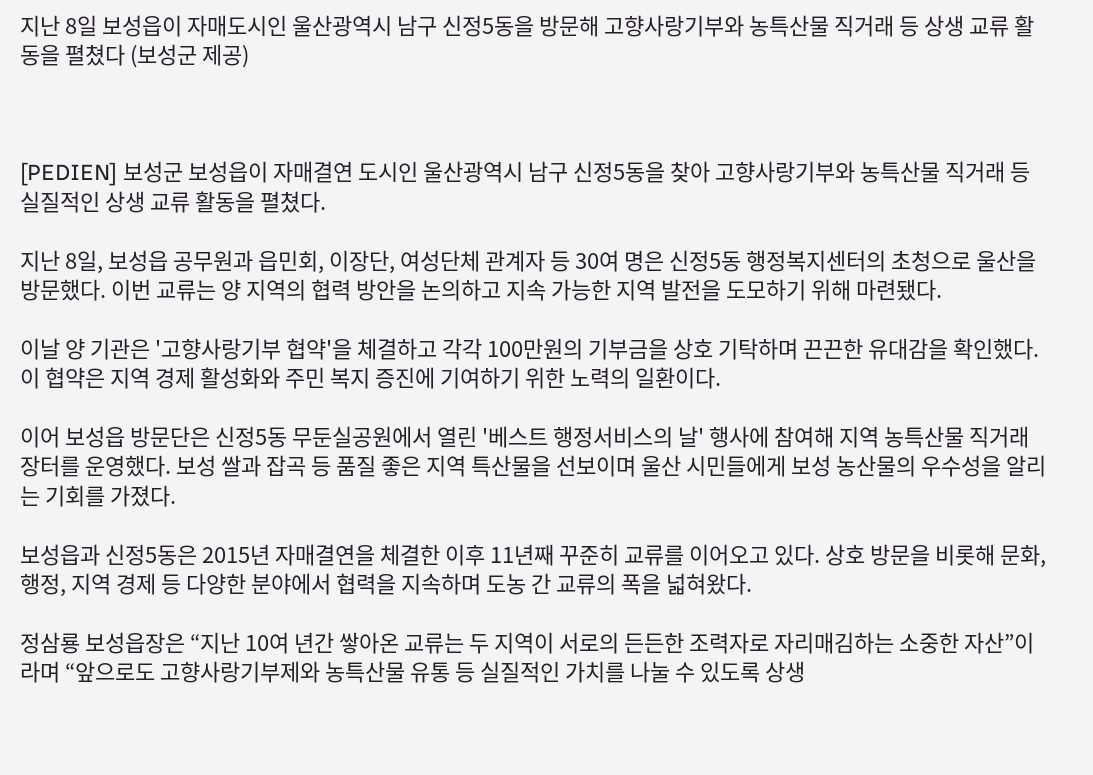지난 8일 보성읍이 자매도시인 울산광역시 남구 신정5동을 방문해 고향사랑기부와 농특산물 직거래 등 상생 교류 활동을 펼쳤다 (보성군 제공)



[PEDIEN] 보성군 보성읍이 자매결연 도시인 울산광역시 남구 신정5동을 찾아 고향사랑기부와 농특산물 직거래 등 실질적인 상생 교류 활동을 펼쳤다.

지난 8일, 보성읍 공무원과 읍민회, 이장단, 여성단체 관계자 등 30여 명은 신정5동 행정복지센터의 초청으로 울산을 방문했다. 이번 교류는 양 지역의 협력 방안을 논의하고 지속 가능한 지역 발전을 도모하기 위해 마련됐다.

이날 양 기관은 '고향사랑기부 협약'을 체결하고 각각 100만원의 기부금을 상호 기탁하며 끈끈한 유대감을 확인했다. 이 협약은 지역 경제 활성화와 주민 복지 증진에 기여하기 위한 노력의 일환이다.

이어 보성읍 방문단은 신정5동 무둔실공원에서 열린 '베스트 행정서비스의 날' 행사에 참여해 지역 농특산물 직거래 장터를 운영했다. 보성 쌀과 잡곡 등 품질 좋은 지역 특산물을 선보이며 울산 시민들에게 보성 농산물의 우수성을 알리는 기회를 가졌다.

보성읍과 신정5동은 2015년 자매결연을 체결한 이후 11년째 꾸준히 교류를 이어오고 있다. 상호 방문을 비롯해 문화, 행정, 지역 경제 등 다양한 분야에서 협력을 지속하며 도농 간 교류의 폭을 넓혀왔다.

정삼룡 보성읍장은 “지난 10여 년간 쌓아온 교류는 두 지역이 서로의 든든한 조력자로 자리매김하는 소중한 자산”이라며 “앞으로도 고향사랑기부제와 농특산물 유통 등 실질적인 가치를 나눌 수 있도록 상생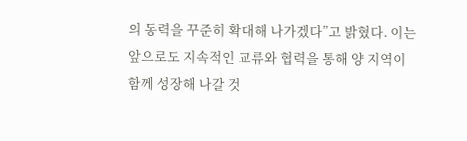의 동력을 꾸준히 확대해 나가겠다”고 밝혔다. 이는 앞으로도 지속적인 교류와 협력을 통해 양 지역이 함께 성장해 나갈 것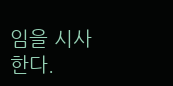임을 시사한다.